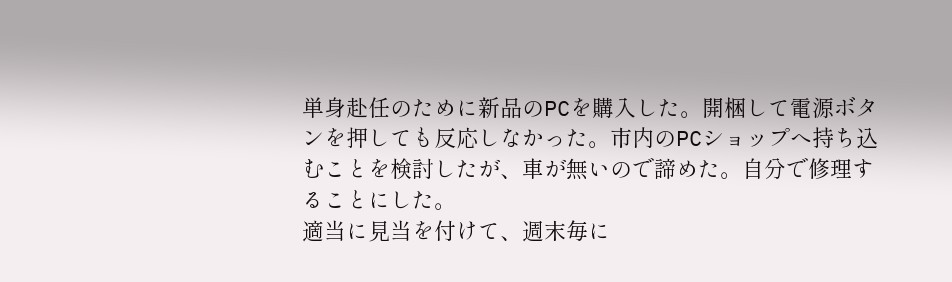単身赴任のために新品のPCを購入した。開梱して電源ボタンを押しても反応しなかった。市内のPCショップへ持ち込むことを検討したが、車が無いので諦めた。自分で修理することにした。
適当に見当を付けて、週末毎に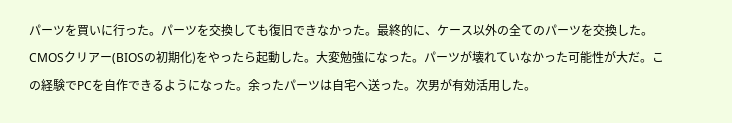パーツを買いに行った。パーツを交換しても復旧できなかった。最終的に、ケース以外の全てのパーツを交換した。
CMOSクリアー(BIOSの初期化)をやったら起動した。大変勉強になった。パーツが壊れていなかった可能性が大だ。この経験でPCを自作できるようになった。余ったパーツは自宅へ送った。次男が有効活用した。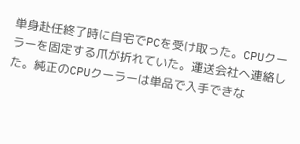単身赴任終了時に自宅でPCを受け取った。CPUクーラーを固定する爪が折れていた。運送会社へ連絡した。純正のCPUクーラーは単品で入手できな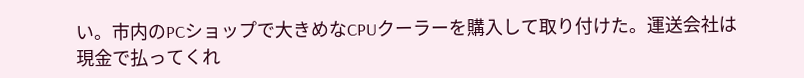い。市内のPCショップで大きめなCPUクーラーを購入して取り付けた。運送会社は現金で払ってくれ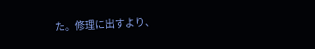た。修理に出すより、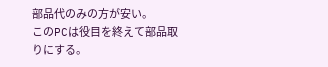部品代のみの方が安い。
このPCは役目を終えて部品取りにする。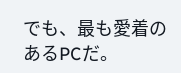でも、最も愛着のあるPCだ。